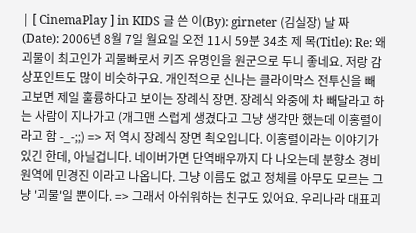| [ CinemaPlay ] in KIDS 글 쓴 이(By): girneter (김실장) 날 짜 (Date): 2006년 8월 7일 월요일 오전 11시 59분 34초 제 목(Title): Re: 왜 괴물이 최고인가 괴물빠로서 키즈 유명인을 원군으로 두니 좋네요. 저랑 감상포인트도 많이 비슷하구요. 개인적으로 신나는 클라이막스 전투신을 빼고보면 제일 훌륭하다고 보이는 장례식 장면. 장례식 와중에 차 빼달라고 하는 사람이 지나가고 (개그맨 스럽게 생겼다고 그냥 생각만 했는데 이홍렬이라고 함 -_-;;) => 저 역시 장례식 장면 쵝오입니다. 이홍렬이라는 이야기가 있긴 한데, 아닐겁니다. 네이버가면 단역배우까지 다 나오는데 분향소 경비원역에 민경진 이라고 나옵니다. 그냥 이름도 없고 정체를 아무도 모르는 그냥 '괴물'일 뿐이다. => 그래서 아쉬워하는 친구도 있어요. 우리나라 대표괴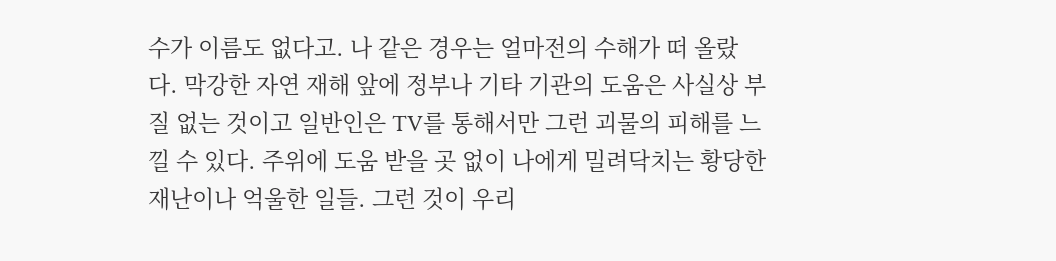수가 이름도 없다고. 나 같은 경우는 얼마전의 수해가 떠 올랐다. 막강한 자연 재해 앞에 정부나 기타 기관의 도움은 사실상 부질 없는 것이고 일반인은 TV를 통해서만 그런 괴물의 피해를 느낄 수 있다. 주위에 도움 받을 곳 없이 나에게 밀려닥치는 황당한 재난이나 억울한 일들. 그런 것이 우리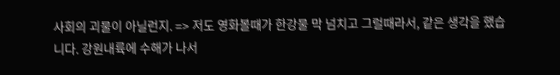사회의 괴물이 아닐런지. => 저도 영화볼때가 한강물 막 넘치고 그럴때라서, 같은 생각을 했습니다. 강원내륙에 수해가 나서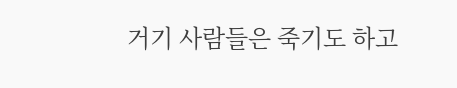거기 사람들은 죽기도 하고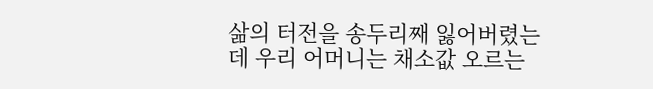삶의 터전을 송두리째 잃어버렸는데 우리 어머니는 채소값 오르는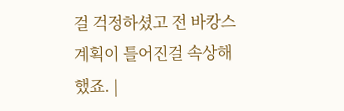걸 걱정하셨고 전 바캉스 계획이 틀어진걸 속상해했죠. |